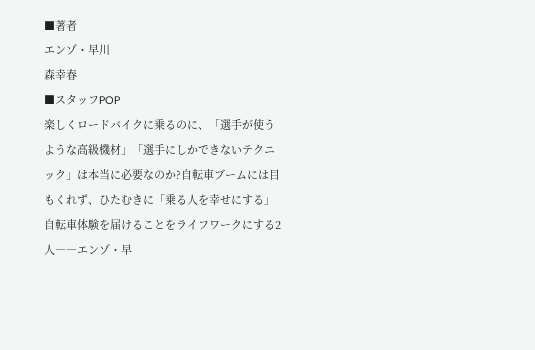■著者
エンゾ・早川
森幸春
■スタッフPOP
楽しくロードバイクに乗るのに、「選手が使うような高級機材」「選手にしかできないテクニック」は本当に必要なのか?自転車ブームには目もくれず、ひたむきに「乗る人を幸せにする」自転車体験を届けることをライフワークにする2人――エンゾ・早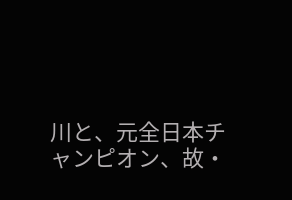川と、元全日本チャンピオン、故・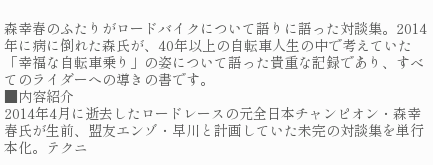森幸春のふたりがロードバイクについて語りに語った対談集。2014年に病に倒れた森氏が、40年以上の自転車人生の中で考えていた「幸福な自転車乗り」の姿について語った貴重な記録であり、すべてのライダーへの導きの書です。
■内容紹介
2014年4月に逝去したロードレースの元全日本チャンピオン・森幸春氏が生前、盟友エンゾ・早川と計画していた未完の対談集を単行本化。テクニ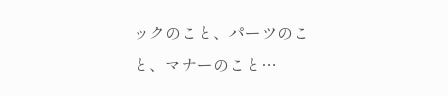ックのこと、パーツのこと、マナーのこと…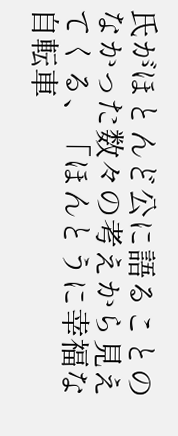氏がほとんど公に語ることのなかった数々の考えから見えてくる、「ほんとうに幸福な自転車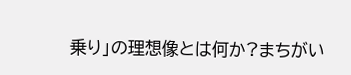乗り」の理想像とは何か?まちがい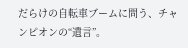だらけの自転車ブームに問う、チャンピオンの“遺言”。